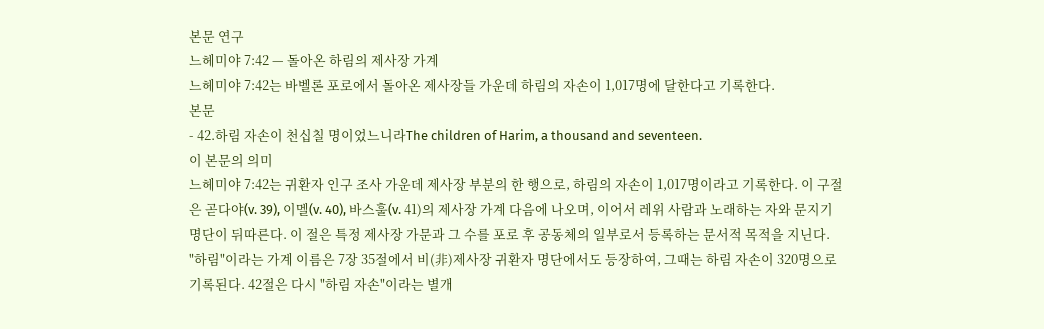본문 연구
느헤미야 7:42 — 돌아온 하림의 제사장 가계
느헤미야 7:42는 바벨론 포로에서 돌아온 제사장들 가운데 하림의 자손이 1,017명에 달한다고 기록한다.
본문
- 42.하림 자손이 천십칠 명이었느니라The children of Harim, a thousand and seventeen.
이 본문의 의미
느헤미야 7:42는 귀환자 인구 조사 가운데 제사장 부분의 한 행으로, 하림의 자손이 1,017명이라고 기록한다. 이 구절은 곧다야(v. 39), 이멜(v. 40), 바스훌(v. 41)의 제사장 가계 다음에 나오며, 이어서 레위 사람과 노래하는 자와 문지기 명단이 뒤따른다. 이 절은 특정 제사장 가문과 그 수를 포로 후 공동체의 일부로서 등록하는 문서적 목적을 지닌다.
"하림"이라는 가계 이름은 7장 35절에서 비(非)제사장 귀환자 명단에서도 등장하여, 그때는 하림 자손이 320명으로 기록된다. 42절은 다시 "하림 자손"이라는 별개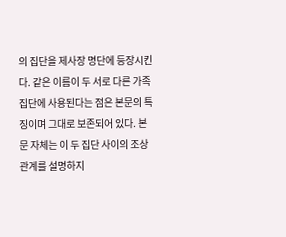의 집단을 제사장 명단에 등장시킨다. 같은 이름이 두 서로 다른 가족 집단에 사용된다는 점은 본문의 특징이며 그대로 보존되어 있다. 본문 자체는 이 두 집단 사이의 조상 관계를 설명하지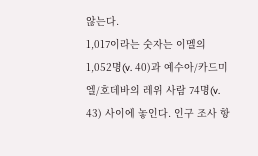않는다.
1,017이라는 숫자는 이멜의 1,052명(v. 40)과 예수아/카드미엘/호데바의 레위 사람 74명(v. 43) 사이에 놓인다. 인구 조사 항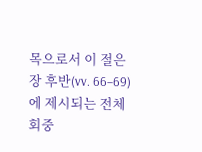목으로서 이 절은 장 후반(vv. 66–69)에 제시되는 전체 회중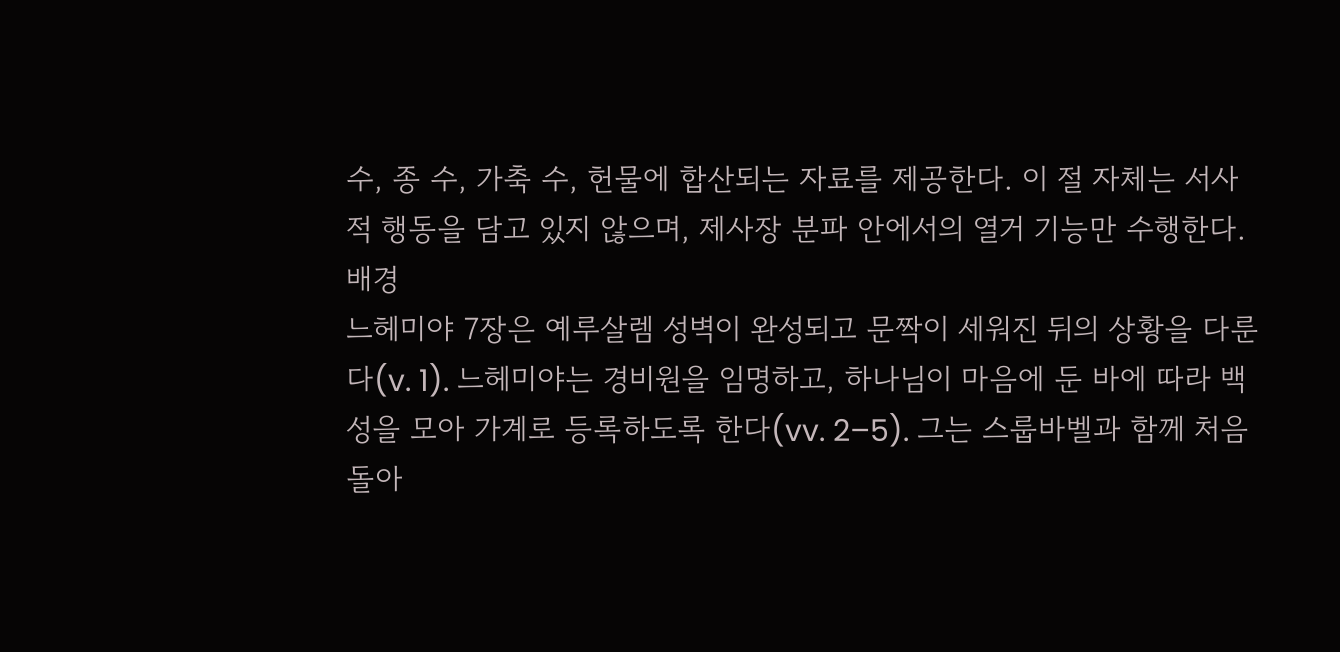수, 종 수, 가축 수, 헌물에 합산되는 자료를 제공한다. 이 절 자체는 서사적 행동을 담고 있지 않으며, 제사장 분파 안에서의 열거 기능만 수행한다.
배경
느헤미야 7장은 예루살렘 성벽이 완성되고 문짝이 세워진 뒤의 상황을 다룬다(v. 1). 느헤미야는 경비원을 임명하고, 하나님이 마음에 둔 바에 따라 백성을 모아 가계로 등록하도록 한다(vv. 2–5). 그는 스룹바벨과 함께 처음 돌아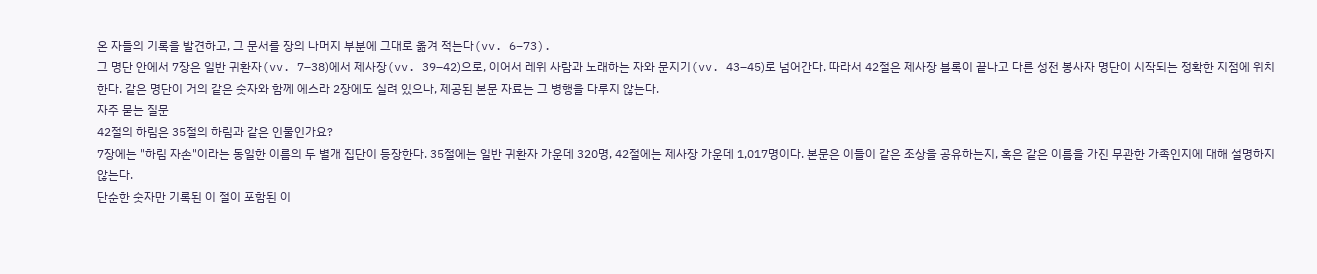온 자들의 기록을 발견하고, 그 문서를 장의 나머지 부분에 그대로 옮겨 적는다(vv. 6–73).
그 명단 안에서 7장은 일반 귀환자(vv. 7–38)에서 제사장(vv. 39–42)으로, 이어서 레위 사람과 노래하는 자와 문지기(vv. 43–45)로 넘어간다. 따라서 42절은 제사장 블록이 끝나고 다른 성전 봉사자 명단이 시작되는 정확한 지점에 위치한다. 같은 명단이 거의 같은 숫자와 함께 에스라 2장에도 실려 있으나, 제공된 본문 자료는 그 병행을 다루지 않는다.
자주 묻는 질문
42절의 하림은 35절의 하림과 같은 인물인가요?
7장에는 "하림 자손"이라는 동일한 이름의 두 별개 집단이 등장한다. 35절에는 일반 귀환자 가운데 320명, 42절에는 제사장 가운데 1,017명이다. 본문은 이들이 같은 조상을 공유하는지, 혹은 같은 이름을 가진 무관한 가족인지에 대해 설명하지 않는다.
단순한 숫자만 기록된 이 절이 포함된 이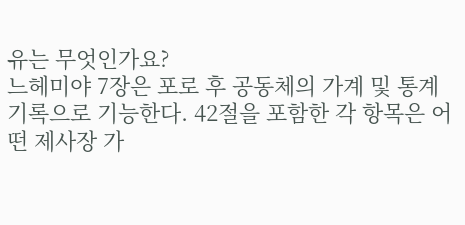유는 무엇인가요?
느헤미야 7장은 포로 후 공동체의 가계 및 통계 기록으로 기능한다. 42절을 포함한 각 항목은 어떤 제사장 가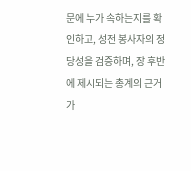문에 누가 속하는지를 확인하고, 성전 봉사자의 정당성을 검증하며, 장 후반에 제시되는 총계의 근거가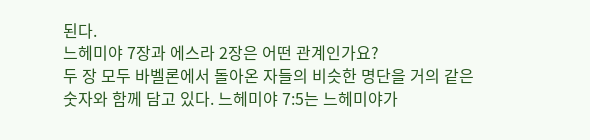된다.
느헤미야 7장과 에스라 2장은 어떤 관계인가요?
두 장 모두 바벨론에서 돌아온 자들의 비슷한 명단을 거의 같은 숫자와 함께 담고 있다. 느헤미야 7:5는 느헤미야가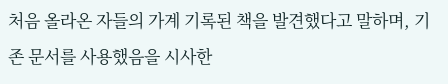처음 올라온 자들의 가계 기록된 책을 발견했다고 말하며, 기존 문서를 사용했음을 시사한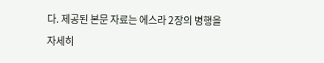다. 제공된 본문 자료는 에스라 2장의 병행을 자세히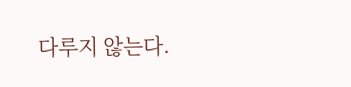다루지 않는다.